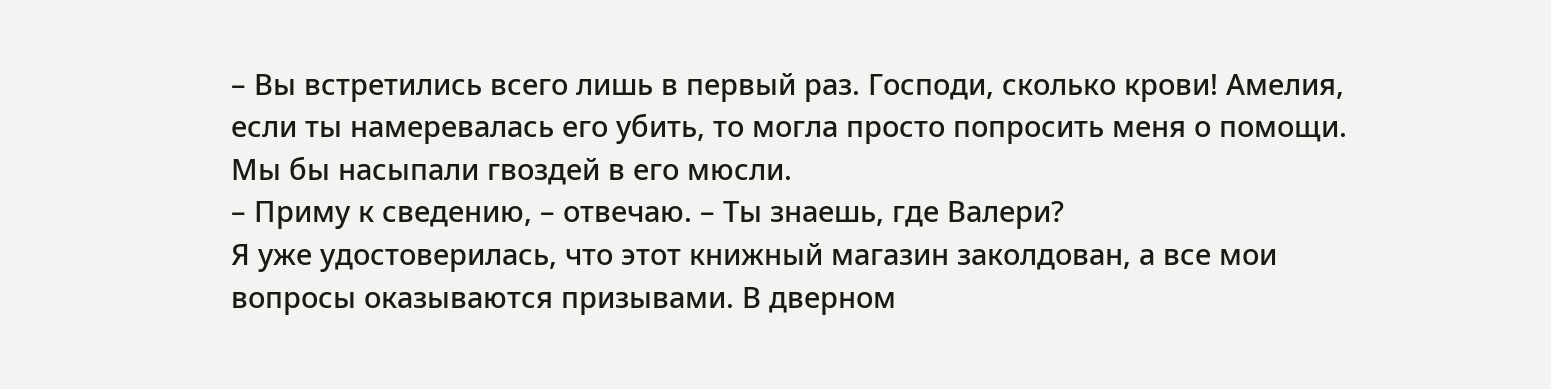– Вы встретились всего лишь в первый раз. Господи, сколько крови! Амелия, если ты намеревалась его убить, то могла просто попросить меня о помощи. Мы бы насыпали гвоздей в его мюсли.
– Приму к сведению, – отвечаю. – Ты знаешь, где Валери?
Я уже удостоверилась, что этот книжный магазин заколдован, а все мои вопросы оказываются призывами. В дверном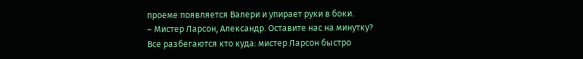проеме появляется Валери и упирает руки в боки.
– Мистер Ларсон, Александр. Оставите нас на минутку?
Все разбегаются кто куда: мистер Ларсон быстро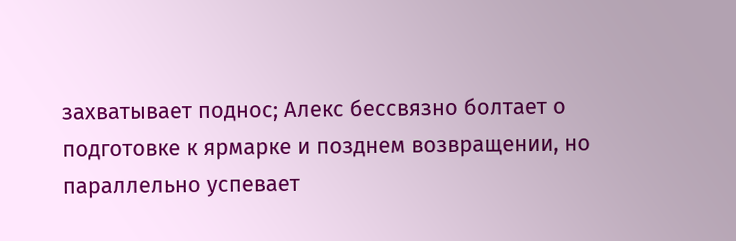захватывает поднос; Алекс бессвязно болтает о подготовке к ярмарке и позднем возвращении, но параллельно успевает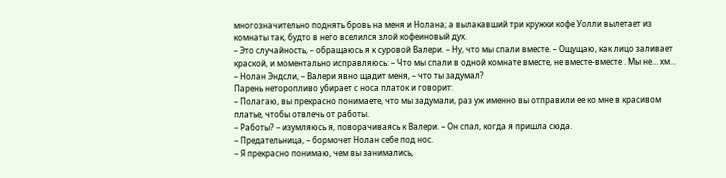многозначительно поднять бровь на меня и Нолана; а вылакавший три кружки кофе Уолли вылетает из комнаты так, будто в него вселился злой кофеиновый дух.
– Это случайность, – обращаюсь я к суровой Валери. – Ну, что мы спали вместе. – Ощущаю, как лицо заливает краской, и моментально исправляюсь: – Что мы спали в одной комнате вместе, не вместе-вместе . Мы не… хм…
– Нолан Эндсли, – Валери явно щадит меня, – что ты задумал?
Парень неторопливо убирает с носа платок и говорит:
– Полагаю, вы прекрасно понимаете, что мы задумали, раз уж именно вы отправили ее ко мне в красивом платье, чтобы отвлечь от работы.
– Работы? – изумляюсь я, поворачиваясь к Валери. – Он спал, когда я пришла сюда.
– Предательница, – бормочет Нолан себе под нос.
– Я прекрасно понимаю, чем вы занимались,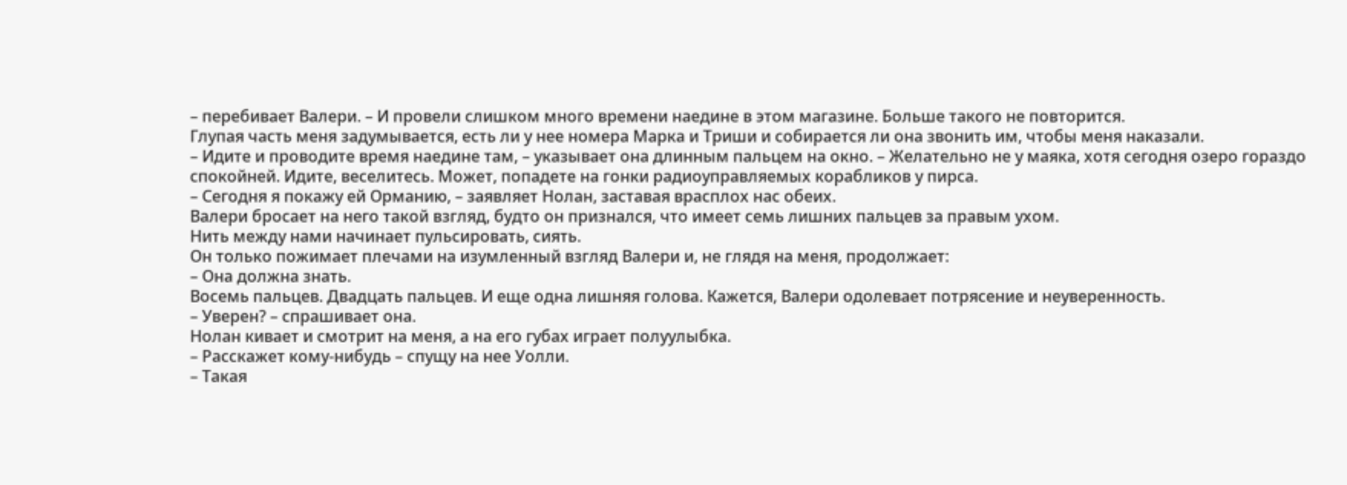– перебивает Валери. – И провели слишком много времени наедине в этом магазине. Больше такого не повторится.
Глупая часть меня задумывается, есть ли у нее номера Марка и Триши и собирается ли она звонить им, чтобы меня наказали.
– Идите и проводите время наедине там, – указывает она длинным пальцем на окно. – Желательно не у маяка, хотя сегодня озеро гораздо спокойней. Идите, веселитесь. Может, попадете на гонки радиоуправляемых корабликов у пирса.
– Сегодня я покажу ей Орманию, – заявляет Нолан, заставая врасплох нас обеих.
Валери бросает на него такой взгляд, будто он признался, что имеет семь лишних пальцев за правым ухом.
Нить между нами начинает пульсировать, сиять.
Он только пожимает плечами на изумленный взгляд Валери и, не глядя на меня, продолжает:
– Она должна знать.
Восемь пальцев. Двадцать пальцев. И еще одна лишняя голова. Кажется, Валери одолевает потрясение и неуверенность.
– Уверен? – спрашивает она.
Нолан кивает и смотрит на меня, а на его губах играет полуулыбка.
– Расскажет кому-нибудь – спущу на нее Уолли.
– Такая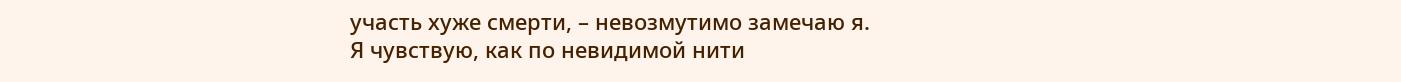участь хуже смерти, – невозмутимо замечаю я.
Я чувствую, как по невидимой нити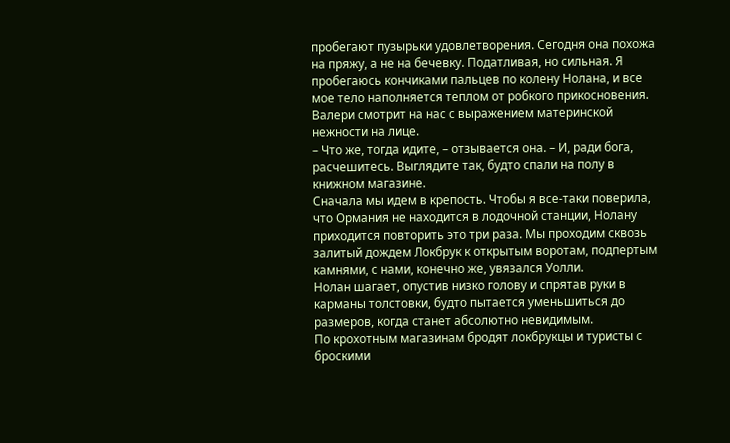пробегают пузырьки удовлетворения. Сегодня она похожа на пряжу, а не на бечевку. Податливая, но сильная. Я пробегаюсь кончиками пальцев по колену Нолана, и все мое тело наполняется теплом от робкого прикосновения.
Валери смотрит на нас с выражением материнской нежности на лице.
– Что же, тогда идите, – отзывается она. – И, ради бога, расчешитесь. Выглядите так, будто спали на полу в книжном магазине.
Сначала мы идем в крепость. Чтобы я все-таки поверила, что Ормания не находится в лодочной станции, Нолану приходится повторить это три раза. Мы проходим сквозь залитый дождем Локбрук к открытым воротам, подпертым камнями, с нами, конечно же, увязался Уолли.
Нолан шагает, опустив низко голову и спрятав руки в карманы толстовки, будто пытается уменьшиться до размеров, когда станет абсолютно невидимым.
По крохотным магазинам бродят локбрукцы и туристы с броскими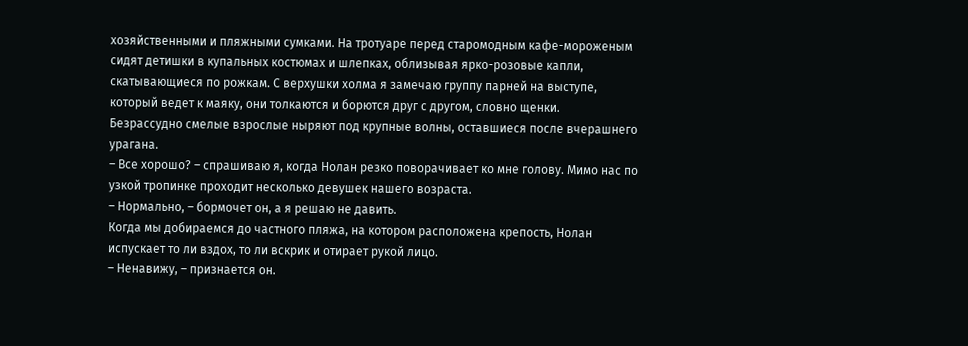хозяйственными и пляжными сумками. На тротуаре перед старомодным кафе-мороженым сидят детишки в купальных костюмах и шлепках, облизывая ярко-розовые капли, скатывающиеся по рожкам. С верхушки холма я замечаю группу парней на выступе, который ведет к маяку, они толкаются и борются друг с другом, словно щенки.
Безрассудно смелые взрослые ныряют под крупные волны, оставшиеся после вчерашнего урагана.
– Все хорошо? – спрашиваю я, когда Нолан резко поворачивает ко мне голову. Мимо нас по узкой тропинке проходит несколько девушек нашего возраста.
– Нормально, – бормочет он, а я решаю не давить.
Когда мы добираемся до частного пляжа, на котором расположена крепость, Нолан испускает то ли вздох, то ли вскрик и отирает рукой лицо.
– Ненавижу, – признается он.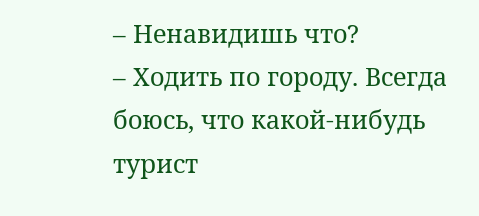– Ненавидишь что?
– Ходить по городу. Всегда боюсь, что какой-нибудь турист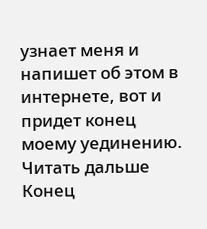узнает меня и напишет об этом в интернете, вот и придет конец моему уединению.
Читать дальше
Конец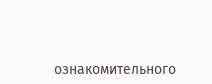ознакомительного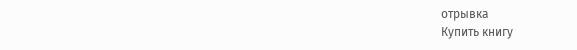отрывка
Купить книгу